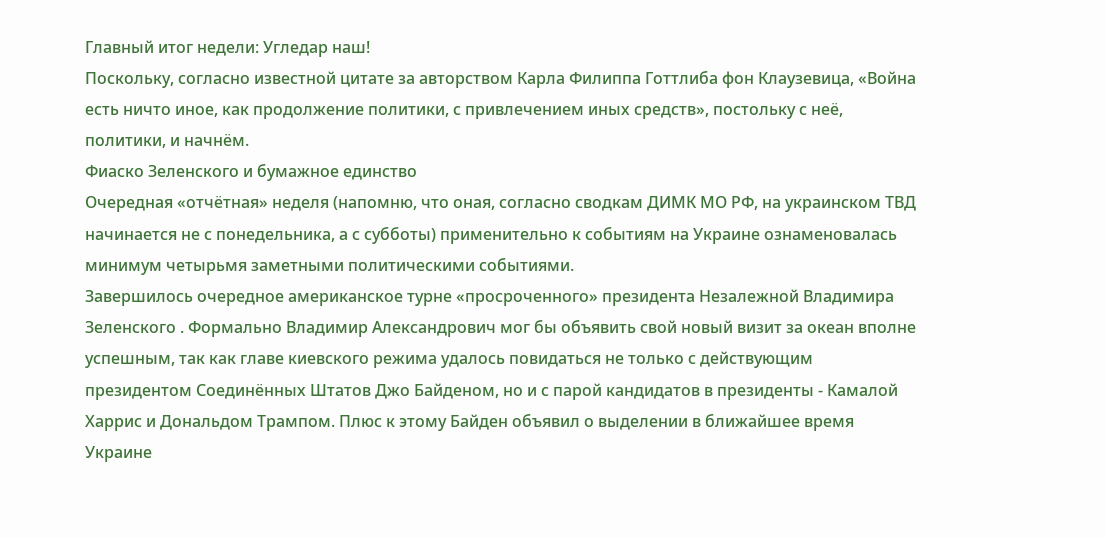Главный итог недели: Угледар наш!
Поскольку, согласно известной цитате за авторством Карла Филиппа Готтлиба фон Клаузевица, «Война есть ничто иное, как продолжение политики, с привлечением иных средств», постольку с неё, политики, и начнём.
Фиаско Зеленского и бумажное единство
Очередная «отчётная» неделя (напомню, что оная, согласно сводкам ДИМК МО РФ, на украинском ТВД начинается не с понедельника, а с субботы) применительно к событиям на Украине ознаменовалась минимум четырьмя заметными политическими событиями.
Завершилось очередное американское турне «просроченного» президента Незалежной Владимира Зеленского . Формально Владимир Александрович мог бы объявить свой новый визит за океан вполне успешным, так как главе киевского режима удалось повидаться не только с действующим президентом Соединённых Штатов Джо Байденом, но и с парой кандидатов в президенты - Камалой Харрис и Дональдом Трампом. Плюс к этому Байден объявил о выделении в ближайшее время Украине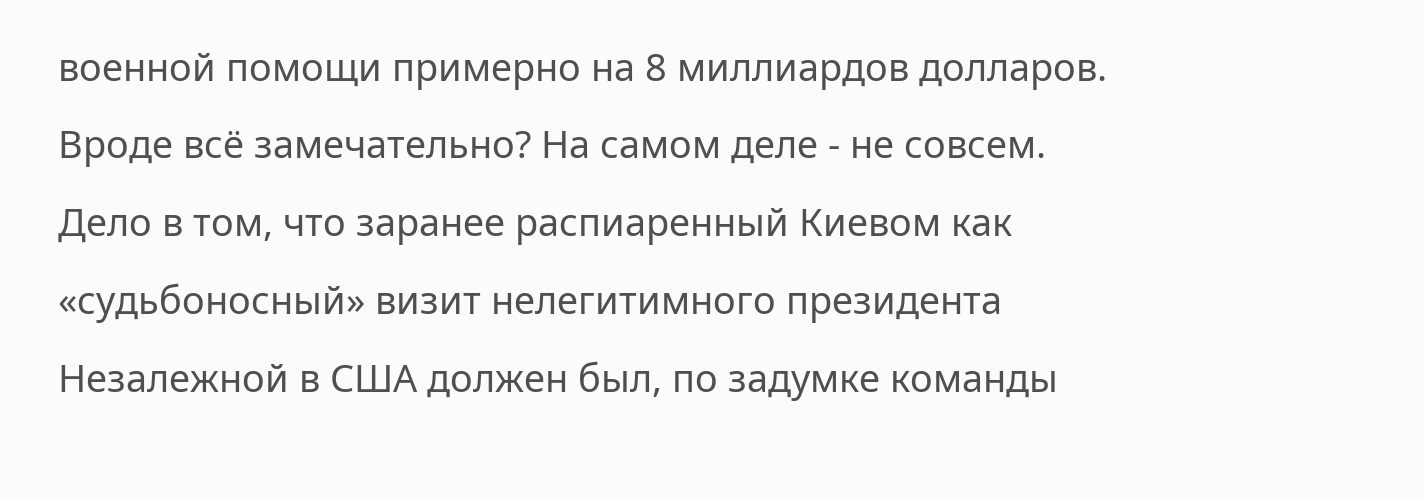военной помощи примерно на 8 миллиардов долларов.
Вроде всё замечательно? На самом деле - не совсем.
Дело в том, что заранее распиаренный Киевом как «судьбоносный» визит нелегитимного президента Незалежной в США должен был, по задумке команды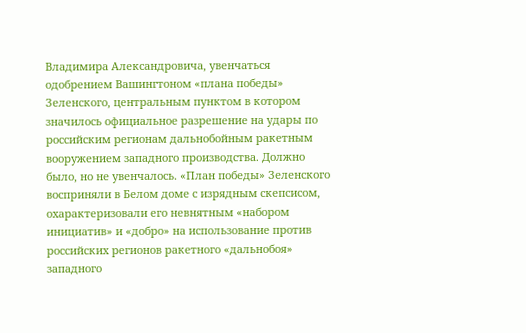Владимира Александровича, увенчаться одобрением Вашингтоном «плана победы» Зеленского, центральным пунктом в котором значилось официальное разрешение на удары по российским регионам дальнобойным ракетным вооружением западного производства. Должно было, но не увенчалось. «План победы» Зеленского восприняли в Белом доме с изрядным скепсисом, охарактеризовали его невнятным «набором инициатив» и «добро» на использование против российских регионов ракетного «дальнобоя» западного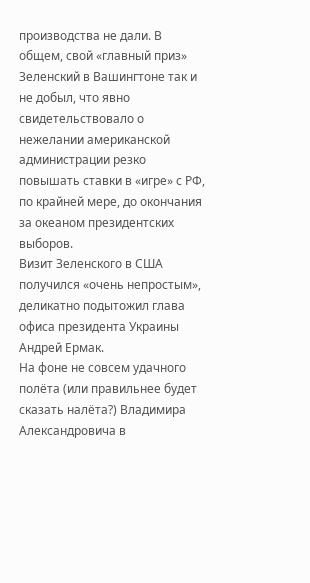производства не дали. В общем, свой «главный приз» Зеленский в Вашингтоне так и не добыл, что явно свидетельствовало о нежелании американской администрации резко повышать ставки в «игре» с РФ, по крайней мере, до окончания за океаном президентских выборов.
Визит Зеленского в США получился «очень непростым», деликатно подытожил глава офиса президента Украины Андрей Ермак.
На фоне не совсем удачного полёта (или правильнее будет сказать налёта?) Владимира Александровича в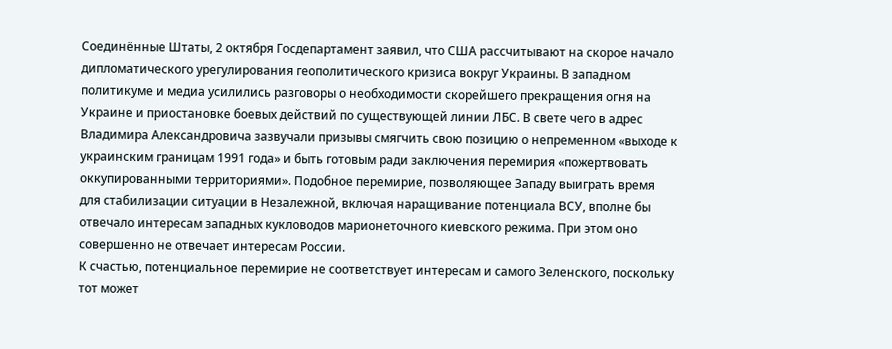Соединённые Штаты, 2 октября Госдепартамент заявил, что США рассчитывают на скорое начало дипломатического урегулирования геополитического кризиса вокруг Украины. В западном политикуме и медиа усилились разговоры о необходимости скорейшего прекращения огня на Украине и приостановке боевых действий по существующей линии ЛБС. В свете чего в адрес Владимира Александровича зазвучали призывы смягчить свою позицию о непременном «выходе к украинским границам 1991 года» и быть готовым ради заключения перемирия «пожертвовать оккупированными территориями». Подобное перемирие, позволяющее Западу выиграть время для стабилизации ситуации в Незалежной, включая наращивание потенциала ВСУ, вполне бы отвечало интересам западных кукловодов марионеточного киевского режима. При этом оно совершенно не отвечает интересам России.
К счастью, потенциальное перемирие не соответствует интересам и самого Зеленского, поскольку тот может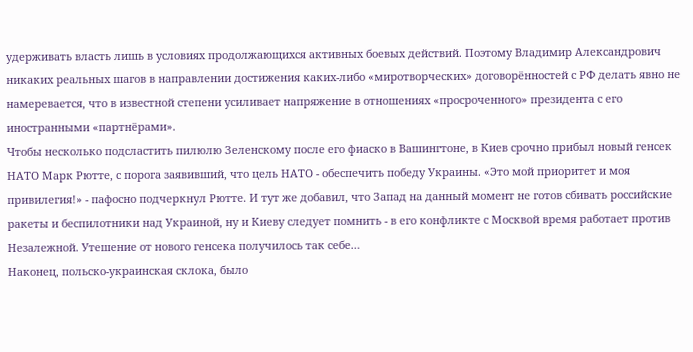удерживать власть лишь в условиях продолжающихся активных боевых действий. Поэтому Владимир Александрович никаких реальных шагов в направлении достижения каких-либо «миротворческих» договорённостей с РФ делать явно не намеревается, что в известной степени усиливает напряжение в отношениях «просроченного» президента с его иностранными «партнёрами».
Чтобы несколько подсластить пилюлю Зеленскому после его фиаско в Вашингтоне, в Киев срочно прибыл новый генсек НАТО Марк Рютте, с порога заявивший, что цель НАТО - обеспечить победу Украины. «Это мой приоритет и моя привилегия!» - пафосно подчеркнул Рютте. И тут же добавил, что Запад на данный момент не готов сбивать российские ракеты и беспилотники над Украиной, ну и Киеву следует помнить - в его конфликте с Москвой время работает против Незалежной. Утешение от нового генсека получилось так себе…
Наконец, польско-украинская склока, было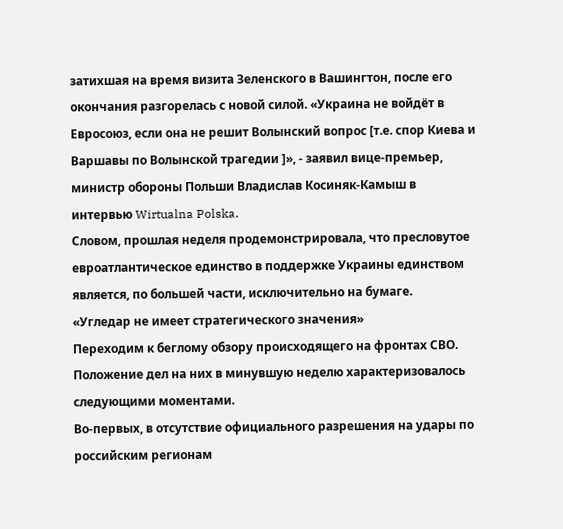затихшая на время визита Зеленского в Вашингтон, после его окончания разгорелась с новой силой. «Украина не войдёт в Евросоюз, если она не решит Волынский вопрос [т.е. спор Киева и Варшавы по Волынской трагедии ]», - заявил вице-премьер, министр обороны Польши Владислав Косиняк-Камыш в интервью Wirtualna Polska.
Словом, прошлая неделя продемонстрировала, что пресловутое евроатлантическое единство в поддержке Украины единством является, по большей части, исключительно на бумаге.
«Угледар не имеет стратегического значения»
Переходим к беглому обзору происходящего на фронтах СВО. Положение дел на них в минувшую неделю характеризовалось следующими моментами.
Во-первых, в отсутствие официального разрешения на удары по российским регионам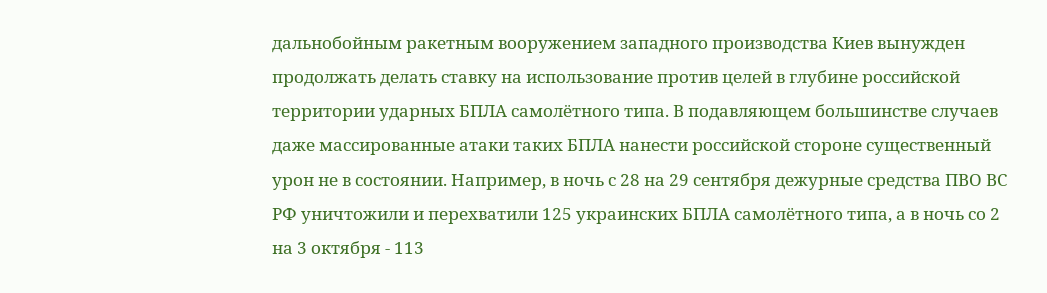дальнобойным ракетным вооружением западного производства Киев вынужден продолжать делать ставку на использование против целей в глубине российской территории ударных БПЛА самолётного типа. В подавляющем большинстве случаев даже массированные атаки таких БПЛА нанести российской стороне существенный урон не в состоянии. Например, в ночь с 28 на 29 сентября дежурные средства ПВО ВС РФ уничтожили и перехватили 125 украинских БПЛА самолётного типа, а в ночь со 2 на 3 октября - 113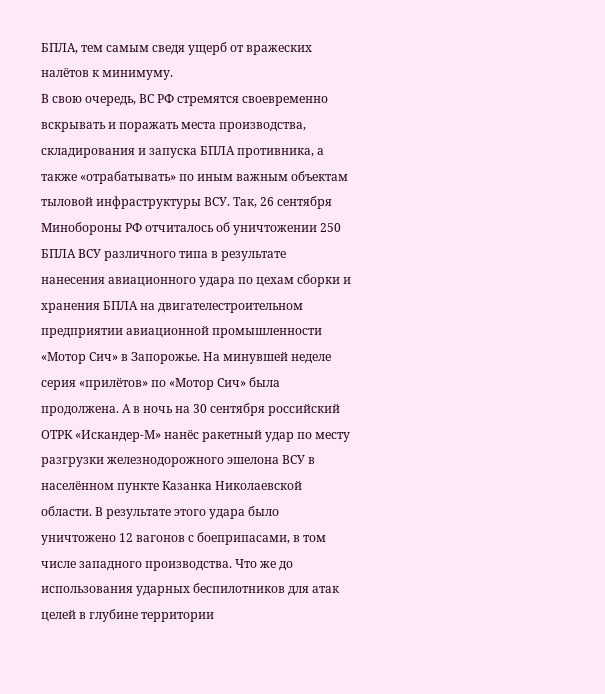БПЛА, тем самым сведя ущерб от вражеских налётов к минимуму.
В свою очередь, ВС РФ стремятся своевременно вскрывать и поражать места производства, складирования и запуска БПЛА противника, а также «отрабатывать» по иным важным объектам тыловой инфраструктуры ВСУ. Так, 26 сентября Минобороны РФ отчиталось об уничтожении 250 БПЛА ВСУ различного типа в результате нанесения авиационного удара по цехам сборки и хранения БПЛА на двигателестроительном предприятии авиационной промышленности «Мотор Сич» в Запорожье. На минувшей неделе серия «прилётов» по «Мотор Сич» была продолжена. А в ночь на 30 сентября российский ОТРК «Искандер-М» нанёс ракетный удар по месту разгрузки железнодорожного эшелона ВСУ в населённом пункте Казанка Николаевской области. В результате этого удара было уничтожено 12 вагонов с боеприпасами, в том числе западного производства. Что же до использования ударных беспилотников для атак целей в глубине территории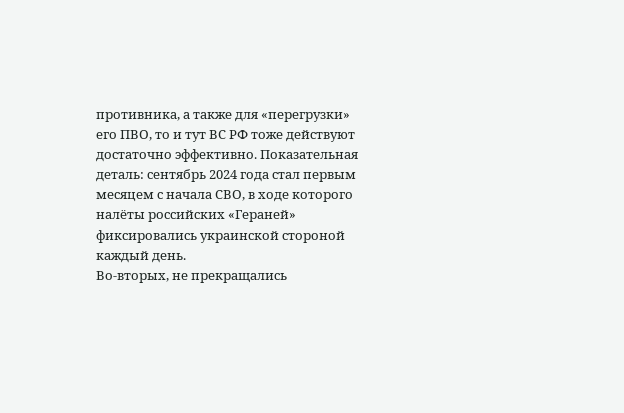противника, а также для «перегрузки» его ПВО, то и тут ВС РФ тоже действуют достаточно эффективно. Показательная деталь: сентябрь 2024 года стал первым месяцем с начала СВО, в ходе которого налёты российских «Гераней» фиксировались украинской стороной каждый день.
Во-вторых, не прекращались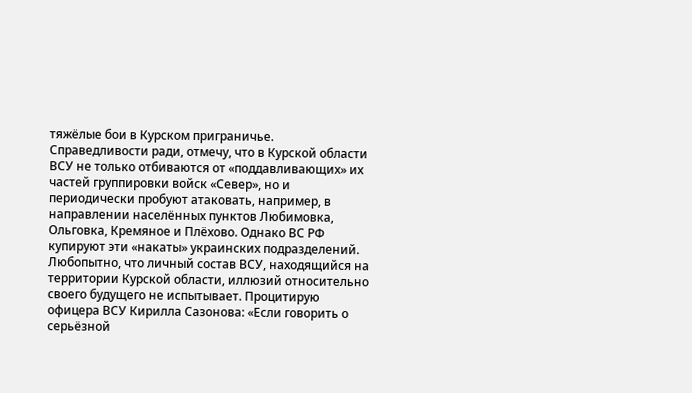тяжёлые бои в Курском приграничье. Справедливости ради, отмечу, что в Курской области ВСУ не только отбиваются от «поддавливающих» их частей группировки войск «Север», но и периодически пробуют атаковать, например, в направлении населённых пунктов Любимовка, Ольговка, Кремяное и Плёхово. Однако ВС РФ купируют эти «накаты» украинских подразделений.
Любопытно, что личный состав ВСУ, находящийся на территории Курской области, иллюзий относительно своего будущего не испытывает. Процитирую офицера ВСУ Кирилла Сазонова: «Если говорить о серьёзной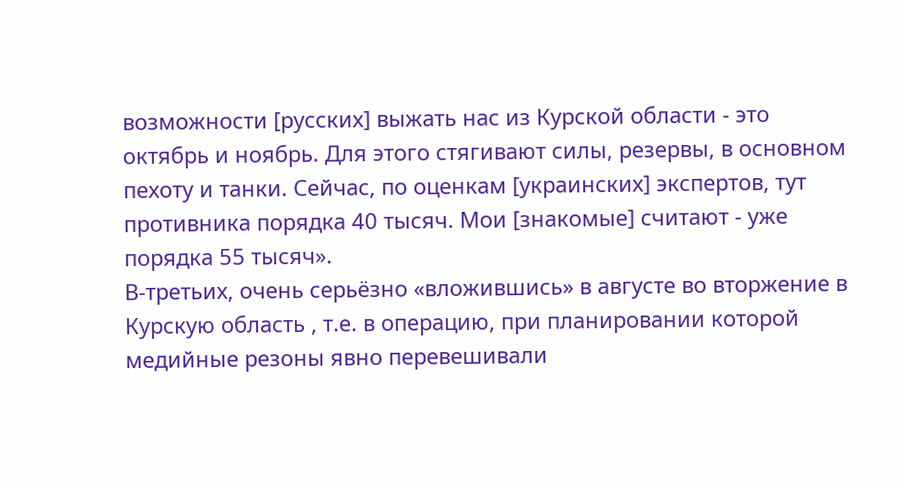возможности [русских] выжать нас из Курской области - это октябрь и ноябрь. Для этого стягивают силы, резервы, в основном пехоту и танки. Сейчас, по оценкам [украинских] экспертов, тут противника порядка 40 тысяч. Мои [знакомые] считают - уже порядка 55 тысяч».
В-третьих, очень серьёзно «вложившись» в августе во вторжение в Курскую область , т.е. в операцию, при планировании которой медийные резоны явно перевешивали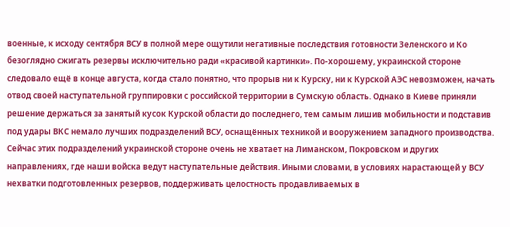военные, к исходу сентября ВСУ в полной мере ощутили негативные последствия готовности Зеленского и Ко безоглядно сжигать резервы исключительно ради «красивой картинки». По-хорошему, украинской стороне следовало ещё в конце августа, когда стало понятно, что прорыв ни к Курску, ни к Курской АЭС невозможен, начать отвод своей наступательной группировки с российской территории в Сумскую область. Однако в Киеве приняли решение держаться за занятый кусок Курской области до последнего, тем самым лишив мобильности и подставив под удары ВКС немало лучших подразделений ВСУ, оснащённых техникой и вооружением западного производства. Сейчас этих подразделений украинской стороне очень не хватает на Лиманском, Покровском и других направлениях, где наши войска ведут наступательные действия. Иными словами, в условиях нарастающей у ВСУ нехватки подготовленных резервов, поддерживать целостность продавливаемых в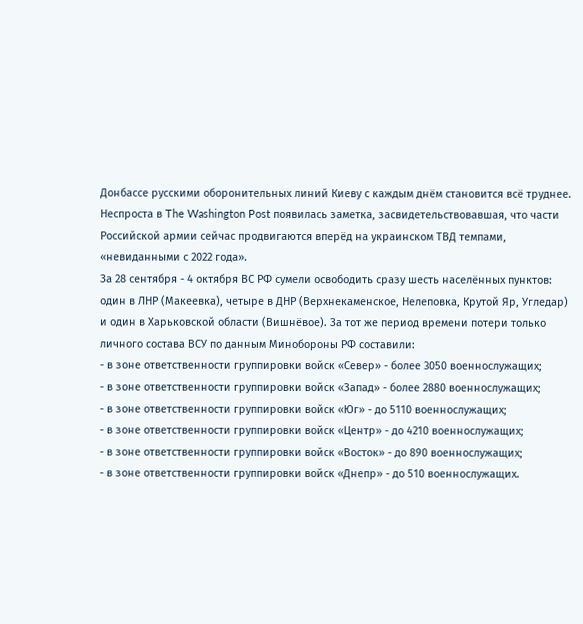Донбассе русскими оборонительных линий Киеву с каждым днём становится всё труднее. Неспроста в The Washington Post появилась заметка, засвидетельствовавшая, что части Российской армии сейчас продвигаются вперёд на украинском ТВД темпами, «невиданными с 2022 года».
За 28 сентября - 4 октября ВС РФ сумели освободить сразу шесть населённых пунктов: один в ЛНР (Макеевка), четыре в ДНР (Верхнекаменское, Нелеповка, Крутой Яр, Угледар) и один в Харьковской области (Вишнёвое). За тот же период времени потери только личного состава ВСУ по данным Минобороны РФ составили:
- в зоне ответственности группировки войск «Север» - более 3050 военнослужащих;
- в зоне ответственности группировки войск «Запад» - более 2880 военнослужащих;
- в зоне ответственности группировки войск «Юг» - до 5110 военнослужащих;
- в зоне ответственности группировки войск «Центр» - до 4210 военнослужащих;
- в зоне ответственности группировки войск «Восток» - до 890 военнослужащих;
- в зоне ответственности группировки войск «Днепр» - до 510 военнослужащих.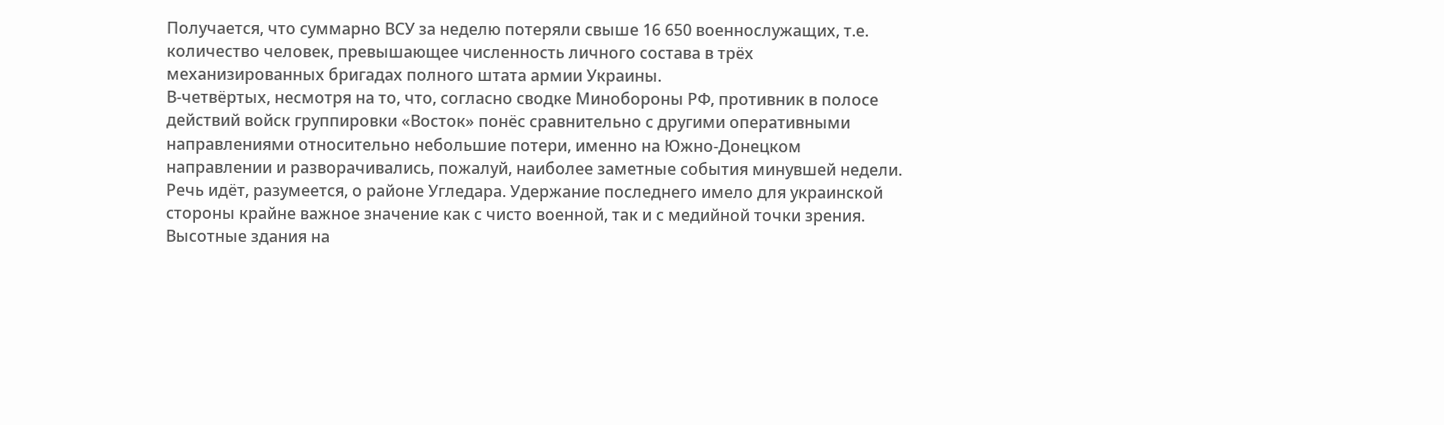Получается, что суммарно ВСУ за неделю потеряли свыше 16 650 военнослужащих, т.е. количество человек, превышающее численность личного состава в трёх механизированных бригадах полного штата армии Украины.
В-четвёртых, несмотря на то, что, согласно сводке Минобороны РФ, противник в полосе действий войск группировки «Восток» понёс сравнительно с другими оперативными направлениями относительно небольшие потери, именно на Южно-Донецком направлении и разворачивались, пожалуй, наиболее заметные события минувшей недели. Речь идёт, разумеется, о районе Угледара. Удержание последнего имело для украинской стороны крайне важное значение как с чисто военной, так и с медийной точки зрения.
Высотные здания на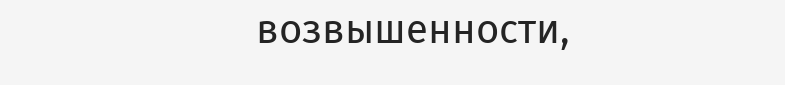возвышенности,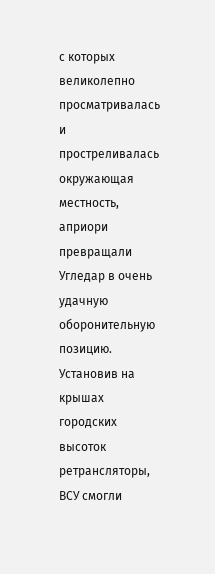с которых великолепно просматривалась и простреливалась окружающая местность, априори превращали Угледар в очень удачную оборонительную позицию. Установив на крышах городских высоток ретрансляторы, ВСУ смогли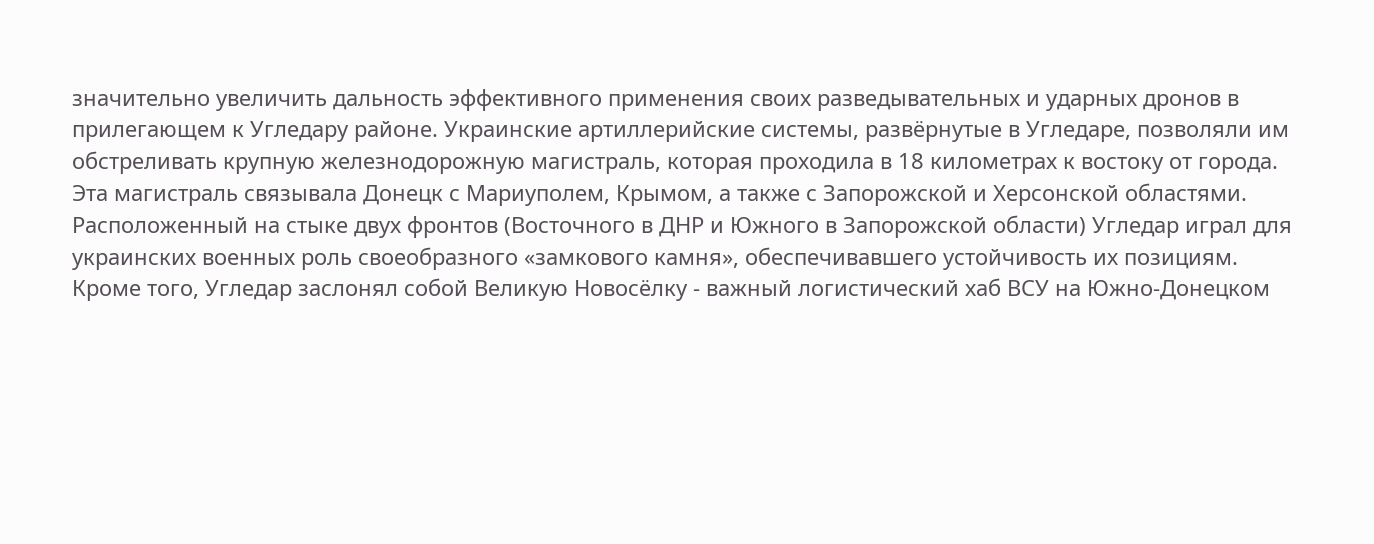значительно увеличить дальность эффективного применения своих разведывательных и ударных дронов в прилегающем к Угледару районе. Украинские артиллерийские системы, развёрнутые в Угледаре, позволяли им обстреливать крупную железнодорожную магистраль, которая проходила в 18 километрах к востоку от города. Эта магистраль связывала Донецк с Мариуполем, Крымом, а также с Запорожской и Херсонской областями. Расположенный на стыке двух фронтов (Восточного в ДНР и Южного в Запорожской области) Угледар играл для украинских военных роль своеобразного «замкового камня», обеспечивавшего устойчивость их позициям.
Кроме того, Угледар заслонял собой Великую Новосёлку - важный логистический хаб ВСУ на Южно-Донецком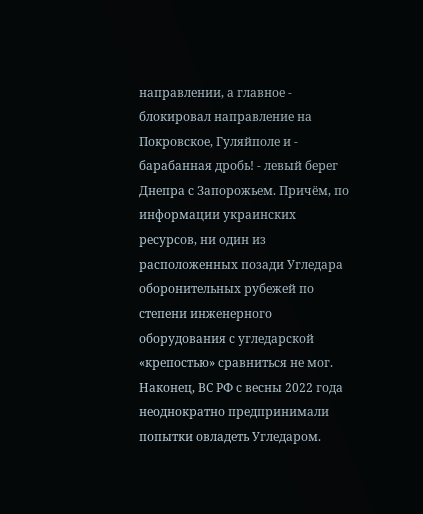направлении, а главное - блокировал направление на Покровское, Гуляйполе и - барабанная дробь! - левый берег Днепра с Запорожьем. Причём, по информации украинских ресурсов, ни один из расположенных позади Угледара оборонительных рубежей по степени инженерного оборудования с угледарской «крепостью» сравниться не мог.
Наконец, ВС РФ с весны 2022 года неоднократно предпринимали попытки овладеть Угледаром.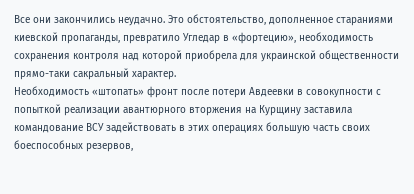Все они закончились неудачно. Это обстоятельство, дополненное стараниями киевской пропаганды, превратило Угледар в «фортецию», необходимость сохранения контроля над которой приобрела для украинской общественности прямо-таки сакральный характер.
Необходимость «штопать» фронт после потери Авдеевки в совокупности с попыткой реализации авантюрного вторжения на Курщину заставила командование ВСУ задействовать в этих операциях большую часть своих боеспособных резервов,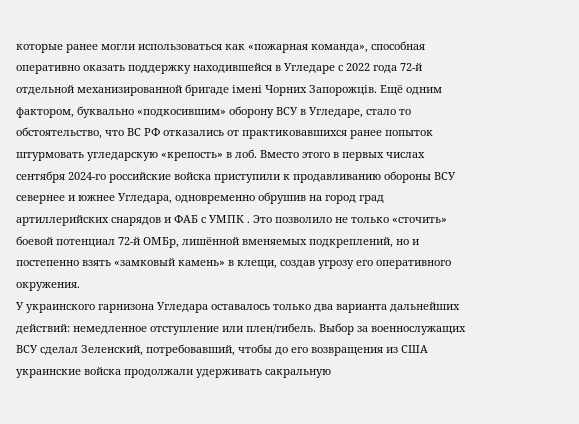которые ранее могли использоваться как «пожарная команда», способная оперативно оказать поддержку находившейся в Угледаре с 2022 года 72-й отдельной механизированной бригаде імені Чорних Запорожців. Ещё одним фактором, буквально «подкосившим» оборону ВСУ в Угледаре, стало то обстоятельство, что ВС РФ отказались от практиковавшихся ранее попыток штурмовать угледарскую «крепость» в лоб. Вместо этого в первых числах сентября 2024-го российские войска приступили к продавливанию обороны ВСУ севернее и южнее Угледара, одновременно обрушив на город град артиллерийских снарядов и ФАБ с УМПК . Это позволило не только «сточить» боевой потенциал 72-й ОМБр, лишённой вменяемых подкреплений, но и постепенно взять «замковый камень» в клещи, создав угрозу его оперативного окружения.
У украинского гарнизона Угледара оставалось только два варианта дальнейших действий: немедленное отступление или плен/гибель. Выбор за военнослужащих ВСУ сделал Зеленский, потребовавший, чтобы до его возвращения из США украинские войска продолжали удерживать сакральную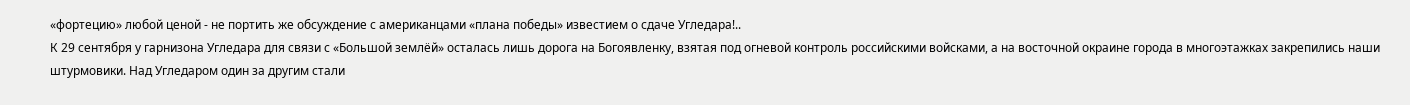«фортецию» любой ценой - не портить же обсуждение с американцами «плана победы» известием о сдаче Угледара!..
К 29 сентября у гарнизона Угледара для связи с «Большой землёй» осталась лишь дорога на Богоявленку, взятая под огневой контроль российскими войсками, а на восточной окраине города в многоэтажках закрепились наши штурмовики. Над Угледаром один за другим стали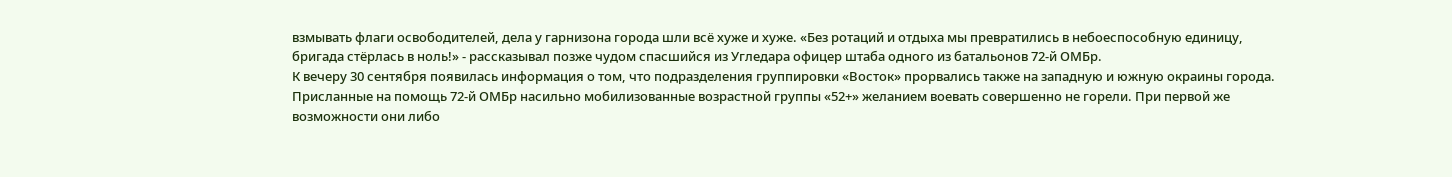взмывать флаги освободителей, дела у гарнизона города шли всё хуже и хуже. «Без ротаций и отдыха мы превратились в небоеспособную единицу, бригада стёрлась в ноль!» - рассказывал позже чудом спасшийся из Угледара офицер штаба одного из батальонов 72-й ОМБр.
К вечеру 30 сентября появилась информация о том, что подразделения группировки «Восток» прорвались также на западную и южную окраины города. Присланные на помощь 72-й ОМБр насильно мобилизованные возрастной группы «52+» желанием воевать совершенно не горели. При первой же возможности они либо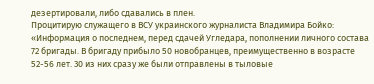дезертировали, либо сдавались в плен.
Процитирую служащего в ВСУ украинского журналиста Владимира Бойко: «Информация о последнем, перед сдачей Угледара, пополнении личного состава 72 бригады. В бригаду прибыло 50 новобранцев, преимущественно в возрасте 52-56 лет. 30 из них сразу же были отправлены в тыловые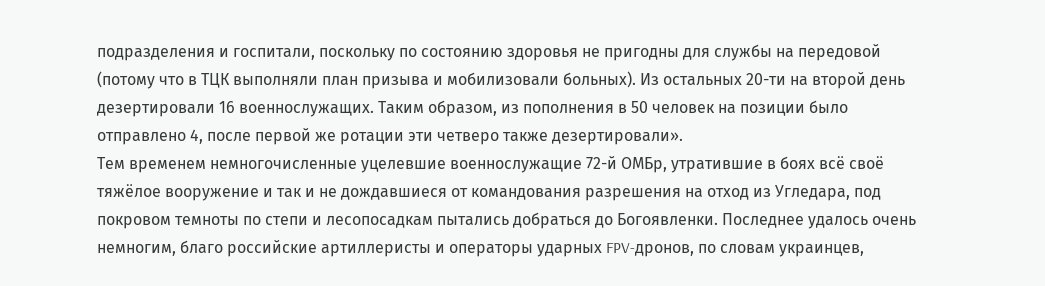подразделения и госпитали, поскольку по состоянию здоровья не пригодны для службы на передовой (потому что в ТЦК выполняли план призыва и мобилизовали больных). Из остальных 20-ти на второй день дезертировали 16 военнослужащих. Таким образом, из пополнения в 50 человек на позиции было отправлено 4, после первой же ротации эти четверо также дезертировали».
Тем временем немногочисленные уцелевшие военнослужащие 72-й ОМБр, утратившие в боях всё своё тяжёлое вооружение и так и не дождавшиеся от командования разрешения на отход из Угледара, под покровом темноты по степи и лесопосадкам пытались добраться до Богоявленки. Последнее удалось очень немногим, благо российские артиллеристы и операторы ударных FPV-дронов, по словам украинцев,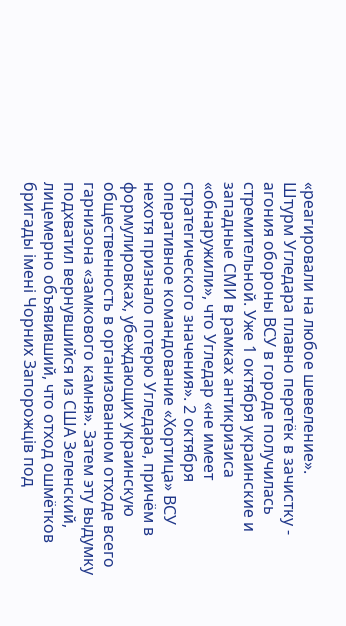«реагировали на любое шевеление».
Штурм Угледара плавно перетёк в зачистку - агония обороны ВСУ в городе получилась стремительной. Уже 1 октября украинские и западные СМИ в рамках антикризиса «обнаружили», что Угледар «не имеет стратегического значения». 2 октября оперативное командование «Хортица» ВСУ нехотя признало потерю Угледара, причём в формулировках, убеждающих украинскую общественность в организованном отходе всего гарнизона «замкового камня». Затем эту выдумку подхватил вернувшийся из США Зеленский, лицемерно объявивший, что отход ошмётков бригады імені Чорних Запорожців под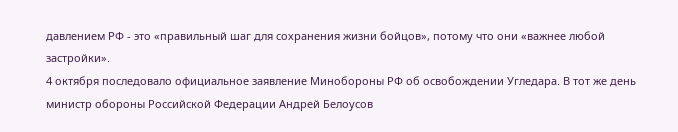давлением РФ - это «правильный шаг для сохранения жизни бойцов», потому что они «важнее любой застройки».
4 октября последовало официальное заявление Минобороны РФ об освобождении Угледара. В тот же день министр обороны Российской Федерации Андрей Белоусов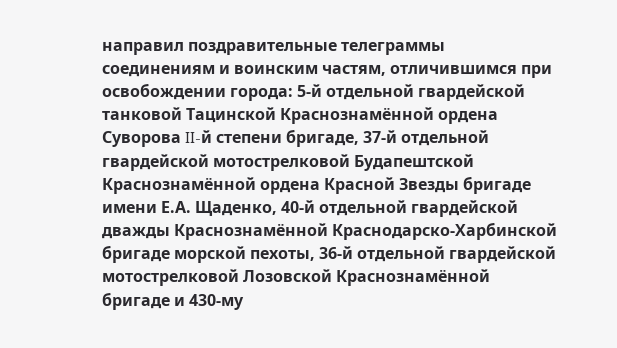направил поздравительные телеграммы соединениям и воинским частям, отличившимся при освобождении города: 5-й отдельной гвардейской танковой Тацинской Краснознамённой ордена Суворова II-й степени бригаде, 37-й отдельной гвардейской мотострелковой Будапештской Краснознамённой ордена Красной Звезды бригаде имени Е.А. Щаденко, 40-й отдельной гвардейской дважды Краснознамённой Краснодарско-Харбинской бригаде морской пехоты, 36-й отдельной гвардейской мотострелковой Лозовской Краснознамённой бригаде и 430-му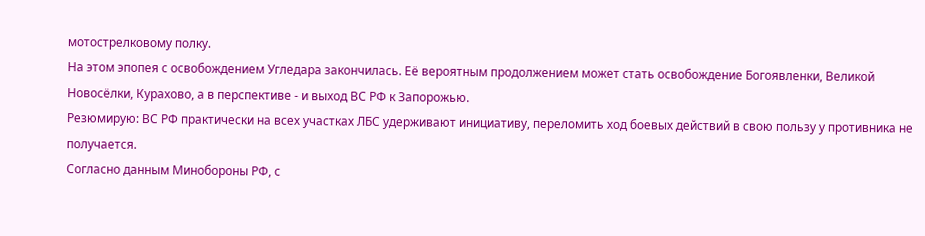мотострелковому полку.
На этом эпопея с освобождением Угледара закончилась. Её вероятным продолжением может стать освобождение Богоявленки, Великой Новосёлки, Курахово, а в перспективе - и выход ВС РФ к Запорожью.
Резюмирую: ВС РФ практически на всех участках ЛБС удерживают инициативу, переломить ход боевых действий в свою пользу у противника не получается.
Согласно данным Минобороны РФ, с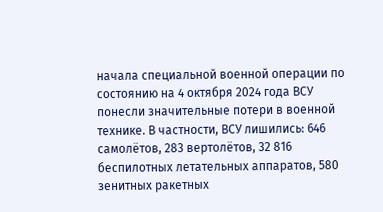начала специальной военной операции по состоянию на 4 октября 2024 года ВСУ понесли значительные потери в военной технике. В частности, ВСУ лишились: 646 самолётов, 283 вертолётов, 32 816 беспилотных летательных аппаратов, 580 зенитных ракетных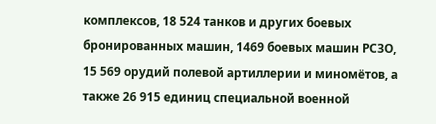комплексов, 18 524 танков и других боевых бронированных машин, 1469 боевых машин РСЗО, 15 569 орудий полевой артиллерии и миномётов, а также 26 915 единиц специальной военной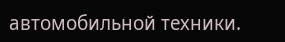автомобильной техники.